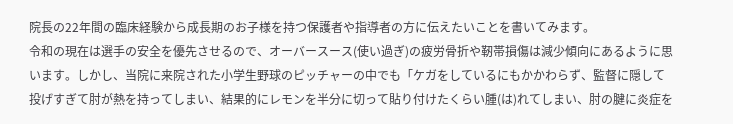院長の22年間の臨床経験から成長期のお子様を持つ保護者や指導者の方に伝えたいことを書いてみます。
令和の現在は選手の安全を優先させるので、オーバースース(使い過ぎ)の疲労骨折や靭帯損傷は減少傾向にあるように思います。しかし、当院に来院された小学生野球のピッチャーの中でも「ケガをしているにもかかわらず、監督に隠して投げすぎて肘が熱を持ってしまい、結果的にレモンを半分に切って貼り付けたくらい腫(は)れてしまい、肘の腱に炎症を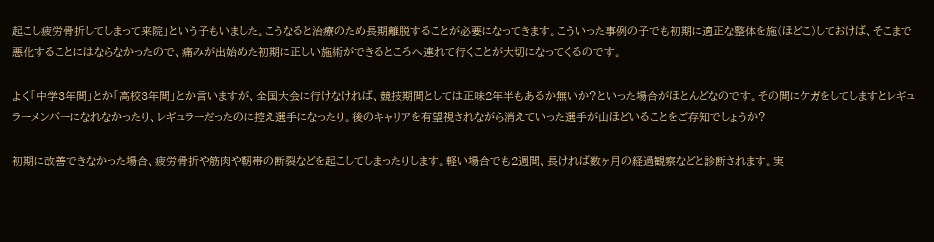起こし疲労骨折してしまって来院」という子もいました。こうなると治療のため長期離脱することが必要になってきます。こういった事例の子でも初期に適正な整体を施(ほどこ)しておけば、そこまで悪化することにはならなかったので、痛みが出始めた初期に正しい施術ができるところへ連れて行くことが大切になってくるのです。

よく「中学3年間」とか「高校3年間」とか言いますが、全国大会に行けなければ、競技期間としては正味2年半もあるか無いか?といった場合がほとんどなのです。その間にケガをしてしますとレギュラーメンバーになれなかったり、レギュラーだったのに控え選手になったり。後のキャリアを有望視されながら消えていった選手が山ほどいることをご存知でしょうか?

初期に改善できなかった場合、疲労骨折や筋肉や靭帯の断裂などを起こしてしまったりします。軽い場合でも2週間、長ければ数ヶ月の経過観察などと診断されます。実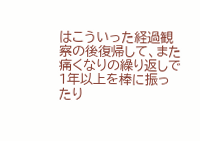はこういった経過観察の後復帰して、また痛くなりの繰り返しで1年以上を棒に振ったり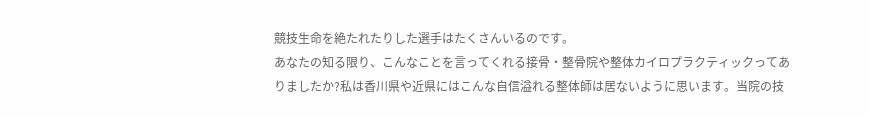競技生命を絶たれたりした選手はたくさんいるのです。
あなたの知る限り、こんなことを言ってくれる接骨・整骨院や整体カイロプラクティックってありましたか?私は香川県や近県にはこんな自信溢れる整体師は居ないように思います。当院の技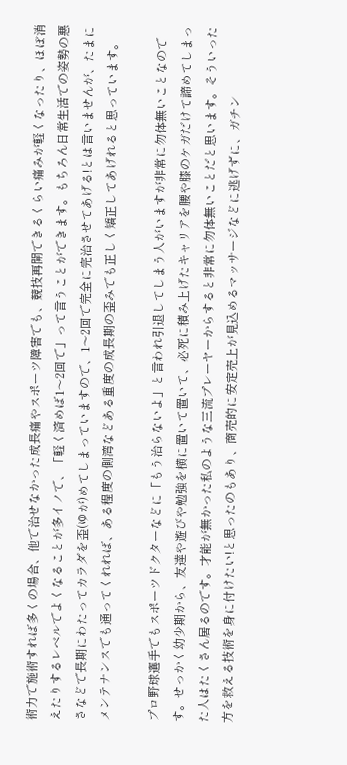術力で施術すれば多くの場合、他で治せなかった成長痛やスポーツ障害でも、競技再開できるくらい痛みが軽くなったり、ほぼ消えたりするレベルでよくなることが多イノで、「軽く済めば1〜2回で」って言うことができます。もちろん日常生活での姿勢の悪さなどで長期にわたってカラダを歪(ゆが)めてしまっていますので、1〜2回で完全に完治させてあげる!とは言いませんが、たまにメンテナンスでも通ってくれれば、ある程度の側湾などある重度の成長期の歪みでも正しく矯正してあげれると思っています。

プロ野球選手でもスポーツドクターなどに「もう治らないよ」と言われ引退してしまう人がいますが非常に勿体無いことなのです。せっかく幼少期から、友達や遊びや勉強を横に置いて置いて、必死に積み上げたキャリアを腰や膝のケガだけて諦めてしまった人はたくさん居るのです。才能が無かった私のような三流プレーヤーからすると非常に勿体無いことだと思います。そういった方を救える技術を身に付けたい!と思ったのもあり、商売的に安定売上が見込めるマッサージなどに逃げずに、ガチン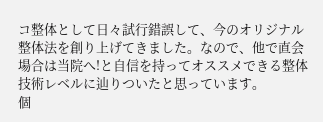コ整体として日々試行錯誤して、今のオリジナル整体法を創り上げてきました。なので、他で直会場合は当院へ!と自信を持ってオススメできる整体技術レベルに辿りついたと思っています。
個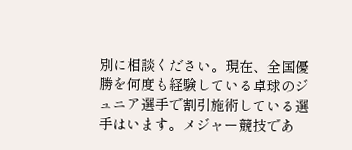別に相談ください。現在、全国優勝を何度も経験している卓球のジュニア選手で割引施術している選手はいます。メジャー競技であ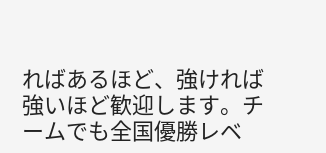ればあるほど、強ければ強いほど歓迎します。チームでも全国優勝レベ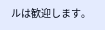ルは歓迎します。